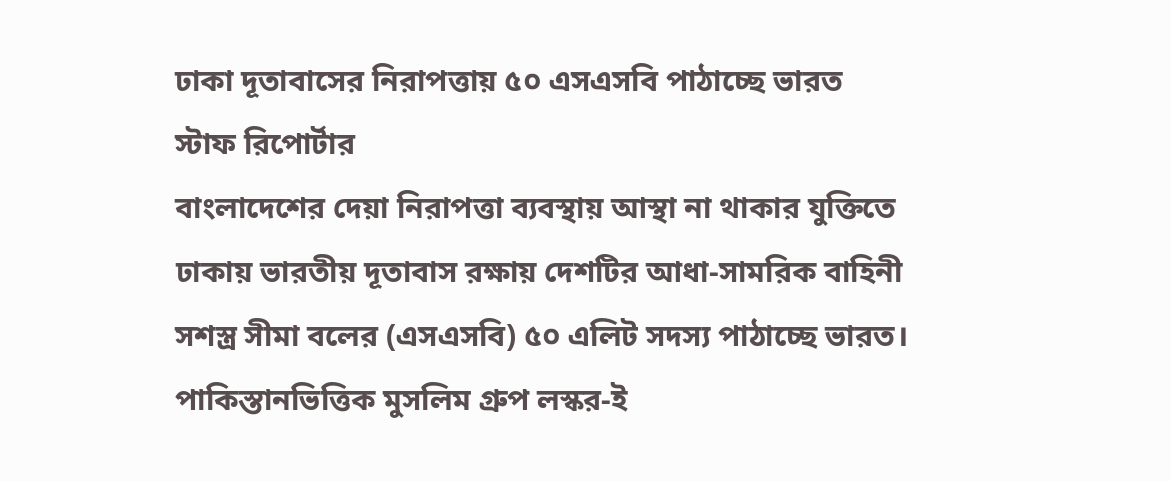ঢাকা দূতাবাসের নিরাপত্তায় ৫০ এসএসবি পাঠাচ্ছে ভারত
স্টাফ রিপোর্টার
বাংলাদেশের দেয়া নিরাপত্তা ব্যবস্থায় আস্থা না থাকার যুক্তিতে ঢাকায় ভারতীয় দূতাবাস রক্ষায় দেশটির আধা-সামরিক বাহিনী সশস্ত্র সীমা বলের (এসএসবি) ৫০ এলিট সদস্য পাঠাচ্ছে ভারত। পাকিস্তানভিত্তিক মুসলিম গ্রুপ লস্কর-ই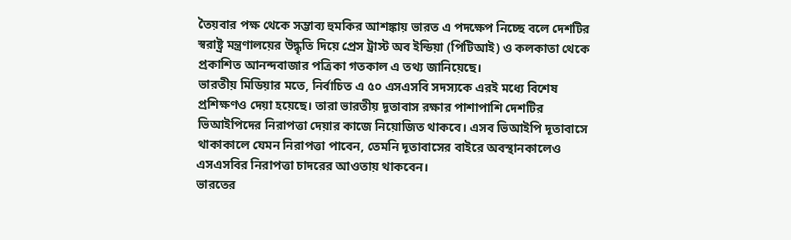তৈয়বার পক্ষ থেকে সম্ভাব্য হুমকির আশঙ্কায় ভারত এ পদক্ষেপ নিচ্ছে বলে দেশটির স্বরাষ্ট্র মন্ত্রণালয়ের উদ্ধৃতি দিয়ে প্রেস ট্রাস্ট অব ইন্ডিয়া (পিটিআই) ও কলকাতা থেকে প্রকাশিত আনন্দবাজার পত্রিকা গতকাল এ তথ্য জানিয়েছে।
ভারতীয় মিডিয়ার মতে, নির্বাচিত এ ৫০ এসএসবি সদস্যকে এরই মধ্যে বিশেষ প্রশিক্ষণও দেয়া হয়েছে। তারা ভারতীয় দূতাবাস রক্ষার পাশাপাশি দেশটির ভিআইপিদের নিরাপত্তা দেয়ার কাজে নিয়োজিত থাকবে। এসব ভিআইপি দূতাবাসে থাকাকালে যেমন নিরাপত্তা পাবেন, তেমনি দূতাবাসের বাইরে অবস্থানকালেও এসএসবির নিরাপত্তা চাদরের আওতায় থাকবেন।
ভারতের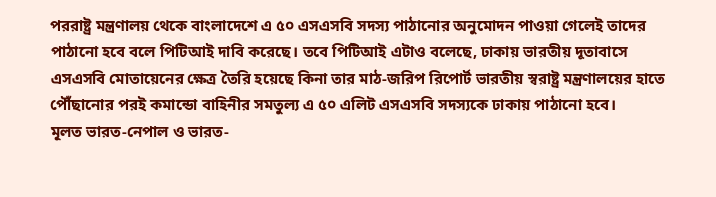পররাষ্ট্র মন্ত্রণালয় থেকে বাংলাদেশে এ ৫০ এসএসবি সদস্য পাঠানোর অনুমোদন পাওয়া গেলেই তাদের পাঠানো হবে বলে পিটিআই দাবি করেছে। তবে পিটিআই এটাও বলেছে, ঢাকায় ভারতীয় দূতাবাসে এসএসবি মোতায়েনের ক্ষেত্র তৈরি হয়েছে কিনা তার মাঠ-জরিপ রিপোর্ট ভারতীয় স্বরাষ্ট্র মন্ত্রণালয়ের হাতে পৌঁছানোর পরই কমান্ডো বাহিনীর সমতুল্য এ ৫০ এলিট এসএসবি সদস্যকে ঢাকায় পাঠানো হবে।
মূলত ভারত-নেপাল ও ভারত-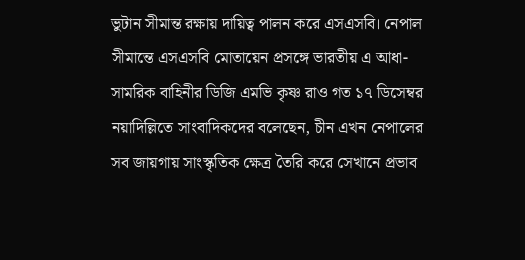ভুটান সীমান্ত রক্ষায় দায়িত্ব পালন করে এসএসবি। নেপাল সীমান্তে এসএসবি মোতায়েন প্রসঙ্গে ভারতীয় এ আধা-সামরিক বাহিনীর ডিজি এমভি কৃষ্ণ রাও গত ১৭ ডিসেম্বর নয়াদিল্লিতে সাংবাদিকদের বলেছেন, চীন এখন নেপালের সব জায়গায় সাংস্কৃতিক ক্ষেত্র তৈরি করে সেখানে প্রভাব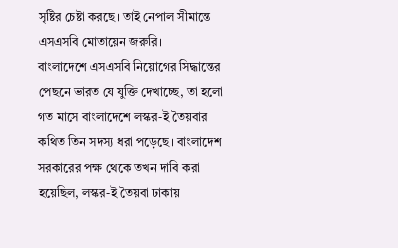সৃষ্টির চেষ্টা করছে। তাই নেপাল সীমান্তে এসএসবি মোতায়েন জরুরি।
বাংলাদেশে এসএসবি নিয়োগের সিদ্ধান্তের পেছনে ভারত যে যুক্তি দেখাচ্ছে, তা হলো গত মাসে বাংলাদেশে লস্কর-ই তৈয়বার কথিত তিন সদস্য ধরা পড়েছে। বাংলাদেশ সরকারের পক্ষ থেকে তখন দাবি করা হয়েছিল, লস্কর-ই তৈয়বা ঢাকায়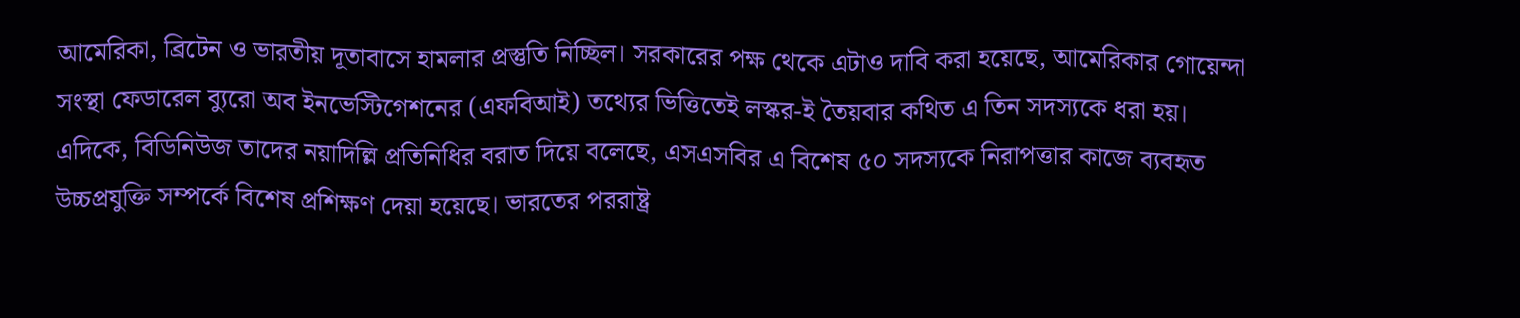আমেরিকা, ব্রিটেন ও ভারতীয় দূতাবাসে হামলার প্রস্তুতি নিচ্ছিল। সরকারের পক্ষ থেকে এটাও দাবি করা হয়েছে, আমেরিকার গোয়েন্দা সংস্থা ফেডারেল ব্যুরো অব ইনভেস্টিগেশনের (এফবিআই) তথ্যের ভিত্তিতেই লস্কর-ই তৈয়বার কথিত এ তিন সদস্যকে ধরা হয়।
এদিকে, বিডিনিউজ তাদের নয়াদিল্লি প্রতিনিধির বরাত দিয়ে বলেছে, এসএসবির এ বিশেষ ৫০ সদস্যকে নিরাপত্তার কাজে ব্যবহৃত উচ্চপ্রযুক্তি সম্পর্কে বিশেষ প্রশিক্ষণ দেয়া হয়েছে। ভারতের পররাষ্ট্র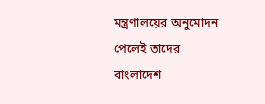মন্ত্রণালয়ের অনুমোদন পেলেই তাদের বাংলাদেশ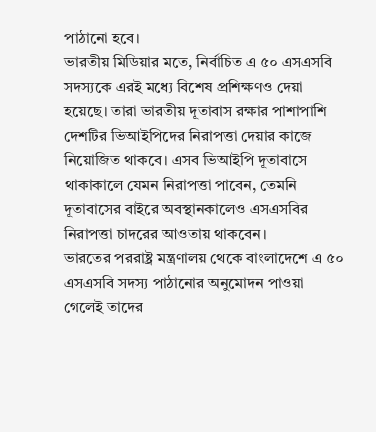পাঠানো হবে।
ভারতীয় মিডিয়ার মতে, নির্বাচিত এ ৫০ এসএসবি সদস্যকে এরই মধ্যে বিশেষ প্রশিক্ষণও দেয়া হয়েছে। তারা ভারতীয় দূতাবাস রক্ষার পাশাপাশি দেশটির ভিআইপিদের নিরাপত্তা দেয়ার কাজে নিয়োজিত থাকবে। এসব ভিআইপি দূতাবাসে থাকাকালে যেমন নিরাপত্তা পাবেন, তেমনি দূতাবাসের বাইরে অবস্থানকালেও এসএসবির নিরাপত্তা চাদরের আওতায় থাকবেন।
ভারতের পররাষ্ট্র মন্ত্রণালয় থেকে বাংলাদেশে এ ৫০ এসএসবি সদস্য পাঠানোর অনুমোদন পাওয়া গেলেই তাদের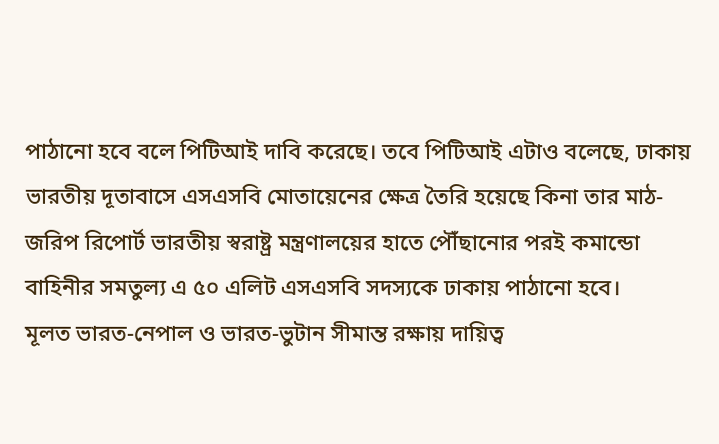পাঠানো হবে বলে পিটিআই দাবি করেছে। তবে পিটিআই এটাও বলেছে, ঢাকায় ভারতীয় দূতাবাসে এসএসবি মোতায়েনের ক্ষেত্র তৈরি হয়েছে কিনা তার মাঠ-জরিপ রিপোর্ট ভারতীয় স্বরাষ্ট্র মন্ত্রণালয়ের হাতে পৌঁছানোর পরই কমান্ডো বাহিনীর সমতুল্য এ ৫০ এলিট এসএসবি সদস্যকে ঢাকায় পাঠানো হবে।
মূলত ভারত-নেপাল ও ভারত-ভুটান সীমান্ত রক্ষায় দায়িত্ব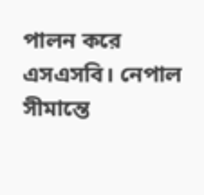পালন করে এসএসবি। নেপাল সীমান্তে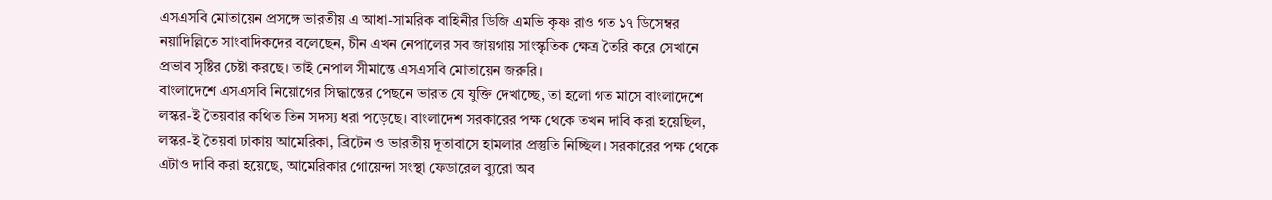এসএসবি মোতায়েন প্রসঙ্গে ভারতীয় এ আধা-সামরিক বাহিনীর ডিজি এমভি কৃষ্ণ রাও গত ১৭ ডিসেম্বর নয়াদিল্লিতে সাংবাদিকদের বলেছেন, চীন এখন নেপালের সব জায়গায় সাংস্কৃতিক ক্ষেত্র তৈরি করে সেখানে প্রভাব সৃষ্টির চেষ্টা করছে। তাই নেপাল সীমান্তে এসএসবি মোতায়েন জরুরি।
বাংলাদেশে এসএসবি নিয়োগের সিদ্ধান্তের পেছনে ভারত যে যুক্তি দেখাচ্ছে, তা হলো গত মাসে বাংলাদেশে লস্কর-ই তৈয়বার কথিত তিন সদস্য ধরা পড়েছে। বাংলাদেশ সরকারের পক্ষ থেকে তখন দাবি করা হয়েছিল, লস্কর-ই তৈয়বা ঢাকায় আমেরিকা, ব্রিটেন ও ভারতীয় দূতাবাসে হামলার প্রস্তুতি নিচ্ছিল। সরকারের পক্ষ থেকে এটাও দাবি করা হয়েছে, আমেরিকার গোয়েন্দা সংস্থা ফেডারেল ব্যুরো অব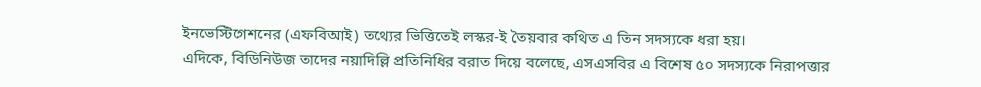ইনভেস্টিগেশনের (এফবিআই) তথ্যের ভিত্তিতেই লস্কর-ই তৈয়বার কথিত এ তিন সদস্যকে ধরা হয়।
এদিকে, বিডিনিউজ তাদের নয়াদিল্লি প্রতিনিধির বরাত দিয়ে বলেছে, এসএসবির এ বিশেষ ৫০ সদস্যকে নিরাপত্তার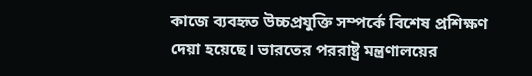কাজে ব্যবহৃত উচ্চপ্রযুক্তি সম্পর্কে বিশেষ প্রশিক্ষণ দেয়া হয়েছে। ভারতের পররাষ্ট্র মন্ত্রণালয়ের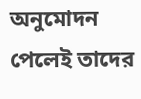অনুমোদন পেলেই তাদের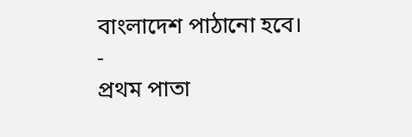বাংলাদেশ পাঠানো হবে।
-
প্রথম পাতা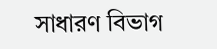সাধারণ বিভাগ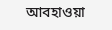আবহাওয়া